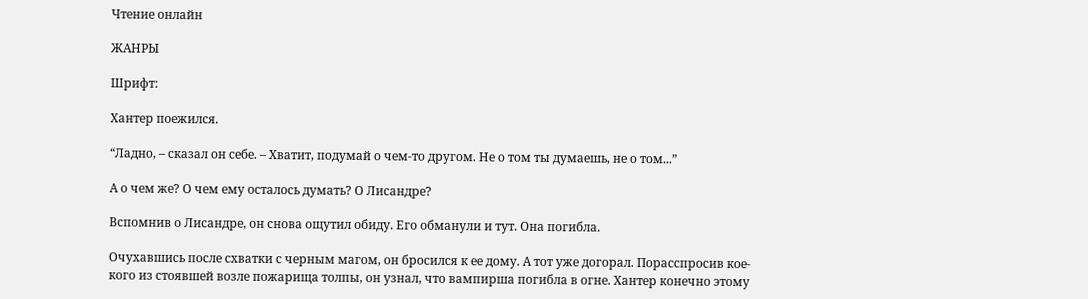Чтение онлайн

ЖАНРЫ

Шрифт:

Хантер поежился.

“Ладно, – сказал он себе. – Хватит, подумай о чем-то другом. Не о том ты думаешь, не о том...”

А о чем же? О чем ему осталось думать? О Лисандре?

Вспомнив о Лисандре, он снова ощутил обиду. Его обманули и тут. Она погибла.

Очухавшись после схватки с черным магом, он бросился к ее дому. А тот уже догорал. Порасспросив кое-кого из стоявшей возле пожарища толпы, он узнал, что вампирша погибла в огне. Хантер конечно этому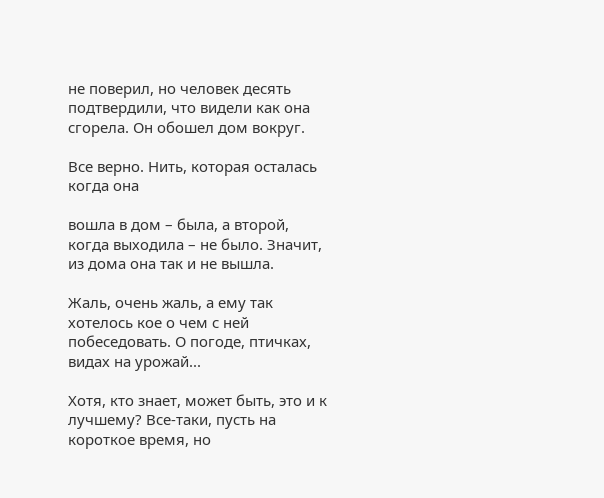не поверил, но человек десять подтвердили, что видели как она сгорела. Он обошел дом вокруг.

Все верно. Нить, которая осталась когда она

вошла в дом – была, а второй, когда выходила – не было. Значит, из дома она так и не вышла.

Жаль, очень жаль, а ему так хотелось кое о чем с ней побеседовать. О погоде, птичках, видах на урожай...

Хотя, кто знает, может быть, это и к лучшему? Все-таки, пусть на короткое время, но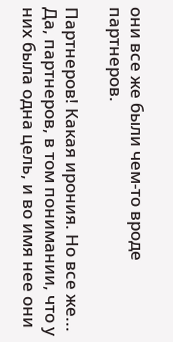они все же были чем-то вроде партнеров.

Партнеров! Какая ирония. Но все же... Да, партнеров, в том понимании, что у них была одна цель, и во имя нее они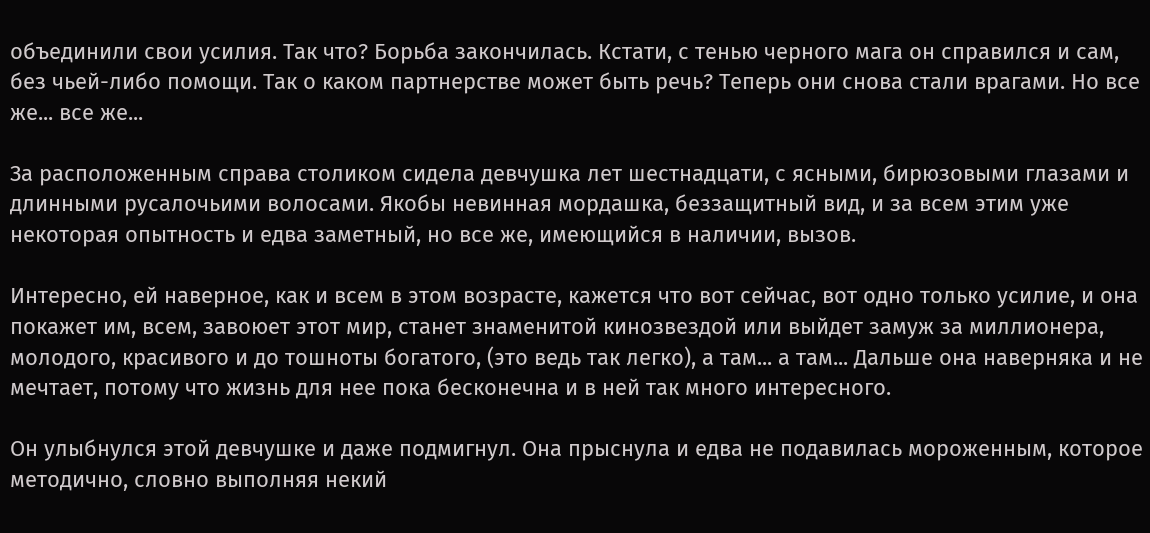объединили свои усилия. Так что? Борьба закончилась. Кстати, с тенью черного мага он справился и сам, без чьей-либо помощи. Так о каком партнерстве может быть речь? Теперь они снова стали врагами. Но все же... все же...

За расположенным справа столиком сидела девчушка лет шестнадцати, с ясными, бирюзовыми глазами и длинными русалочьими волосами. Якобы невинная мордашка, беззащитный вид, и за всем этим уже некоторая опытность и едва заметный, но все же, имеющийся в наличии, вызов.

Интересно, ей наверное, как и всем в этом возрасте, кажется что вот сейчас, вот одно только усилие, и она покажет им, всем, завоюет этот мир, станет знаменитой кинозвездой или выйдет замуж за миллионера, молодого, красивого и до тошноты богатого, (это ведь так легко), а там... а там... Дальше она наверняка и не мечтает, потому что жизнь для нее пока бесконечна и в ней так много интересного.

Он улыбнулся этой девчушке и даже подмигнул. Она прыснула и едва не подавилась мороженным, которое методично, словно выполняя некий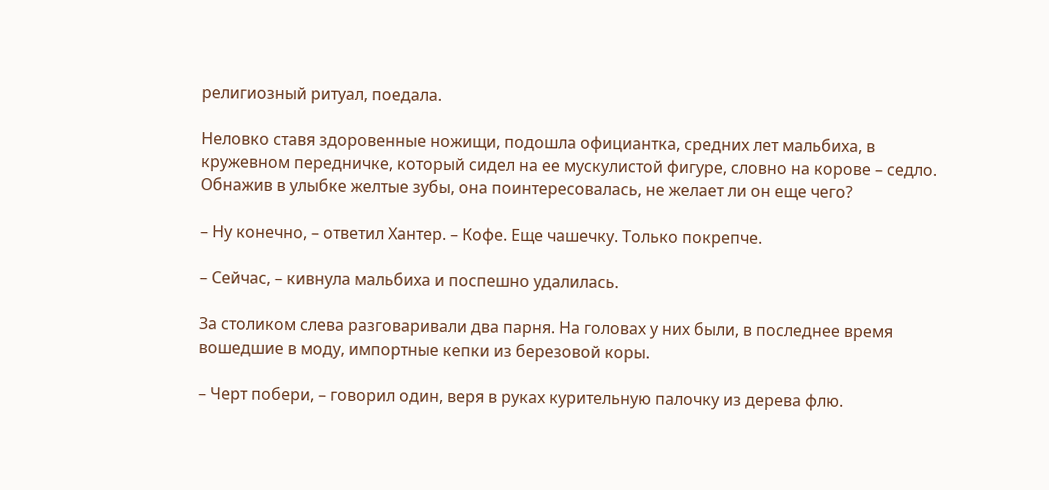религиозный ритуал, поедала.

Неловко ставя здоровенные ножищи, подошла официантка, средних лет мальбиха, в кружевном передничке, который сидел на ее мускулистой фигуре, словно на корове – седло. Обнажив в улыбке желтые зубы, она поинтересовалась, не желает ли он еще чего?

– Ну конечно, – ответил Хантер. – Кофе. Еще чашечку. Только покрепче.

– Сейчас, – кивнула мальбиха и поспешно удалилась.

За столиком слева разговаривали два парня. На головах у них были, в последнее время вошедшие в моду, импортные кепки из березовой коры.

– Черт побери, – говорил один, веря в руках курительную палочку из дерева флю.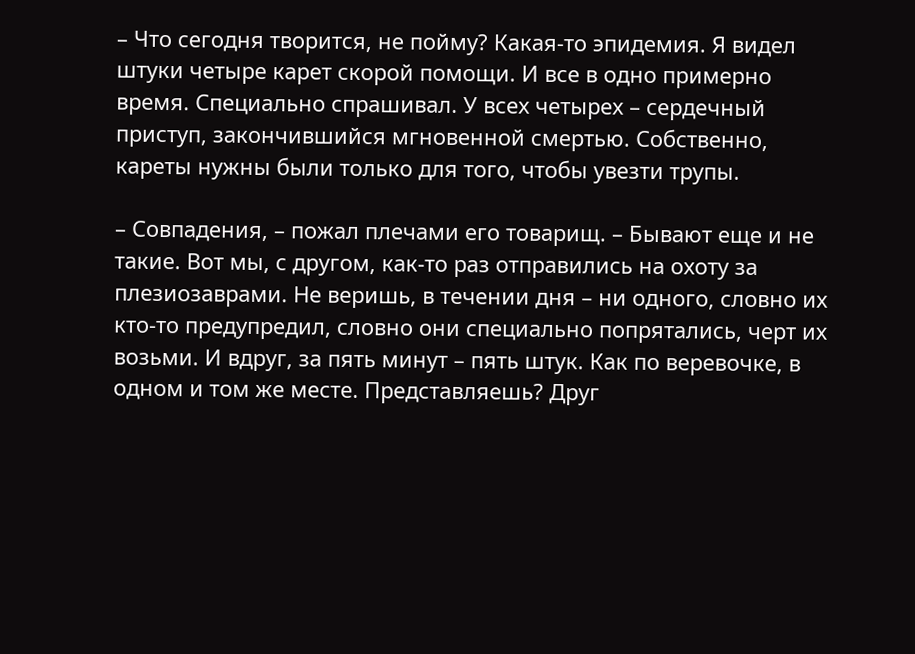– Что сегодня творится, не пойму? Какая-то эпидемия. Я видел штуки четыре карет скорой помощи. И все в одно примерно время. Специально спрашивал. У всех четырех – сердечный приступ, закончившийся мгновенной смертью. Собственно, кареты нужны были только для того, чтобы увезти трупы.

– Совпадения, – пожал плечами его товарищ. – Бывают еще и не такие. Вот мы, с другом, как-то раз отправились на охоту за плезиозаврами. Не веришь, в течении дня – ни одного, словно их кто-то предупредил, словно они специально попрятались, черт их возьми. И вдруг, за пять минут – пять штук. Как по веревочке, в одном и том же месте. Представляешь? Друг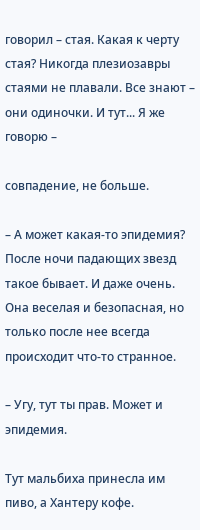говорил – стая. Какая к черту стая? Никогда плезиозавры стаями не плавали. Все знают – они одиночки. И тут... Я же говорю –

совпадение, не больше.

– А может какая-то эпидемия? После ночи падающих звезд такое бывает. И даже очень. Она веселая и безопасная, но только после нее всегда происходит что-то странное.

– Угу, тут ты прав. Может и эпидемия.

Тут мальбиха принесла им пиво, а Хантеру кофе.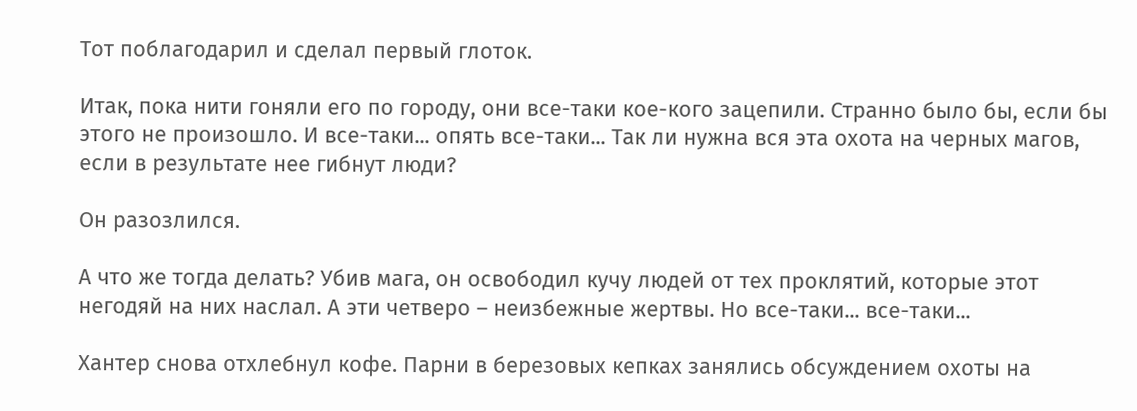Тот поблагодарил и сделал первый глоток.

Итак, пока нити гоняли его по городу, они все-таки кое-кого зацепили. Странно было бы, если бы этого не произошло. И все-таки... опять все-таки... Так ли нужна вся эта охота на черных магов, если в результате нее гибнут люди?

Он разозлился.

А что же тогда делать? Убив мага, он освободил кучу людей от тех проклятий, которые этот негодяй на них наслал. А эти четверо – неизбежные жертвы. Но все-таки... все-таки...

Хантер снова отхлебнул кофе. Парни в березовых кепках занялись обсуждением охоты на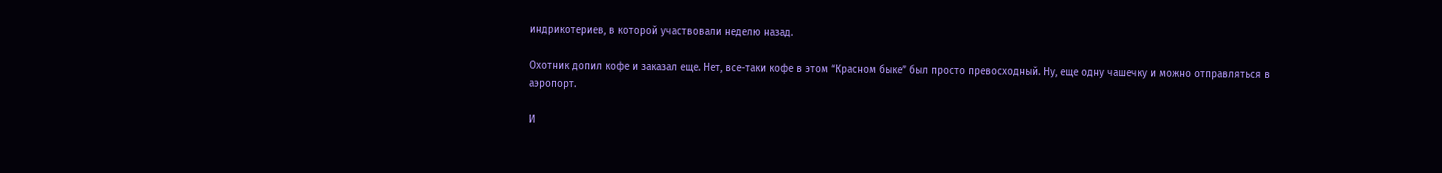индрикотериев, в которой участвовали неделю назад.

Охотник допил кофе и заказал еще. Нет, все-таки кофе в этом “Красном быке” был просто превосходный. Ну, еще одну чашечку и можно отправляться в аэропорт.

И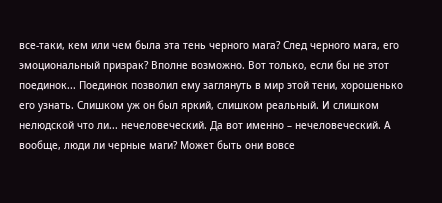все-таки, кем или чем была эта тень черного мага? След черного мага, его эмоциональный призрак? Вполне возможно. Вот только, если бы не этот поединок... Поединок позволил ему заглянуть в мир этой тени, хорошенько его узнать. Слишком уж он был яркий, слишком реальный. И слишком нелюдской что ли... нечеловеческий. Да вот именно – нечеловеческий. А вообще, люди ли черные маги? Может быть они вовсе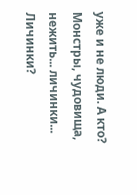уже и не люди. А кто? Монстры, чудовища, нежить... личинки... Личинки?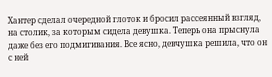Хантер сделал очередной глоток и бросил рассеянный взгляд, на столик, за которым сидела девушка. Теперь она прыснула даже без его подмигивания. Все ясно, девчушка решила, что он с ней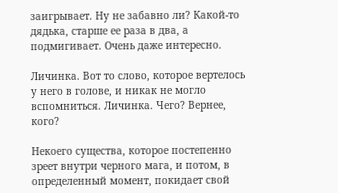заигрывает. Ну не забавно ли? Какой-то дядька, старше ее раза в два, а подмигивает. Очень даже интересно.

Личинка. Вот то слово, которое вертелось у него в голове, и никак не могло вспомниться. Личинка. Чего? Вернее, кого?

Некоего существа, которое постепенно зреет внутри черного мага, и потом, в определенный момент, покидает свой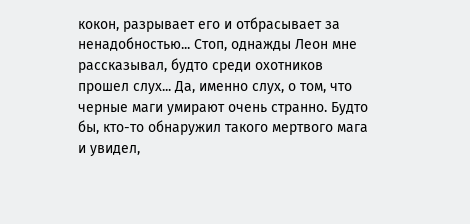кокон, разрывает его и отбрасывает за ненадобностью... Стоп, однажды Леон мне рассказывал, будто среди охотников прошел слух... Да, именно слух, о том, что черные маги умирают очень странно. Будто бы, кто-то обнаружил такого мертвого мага и увидел,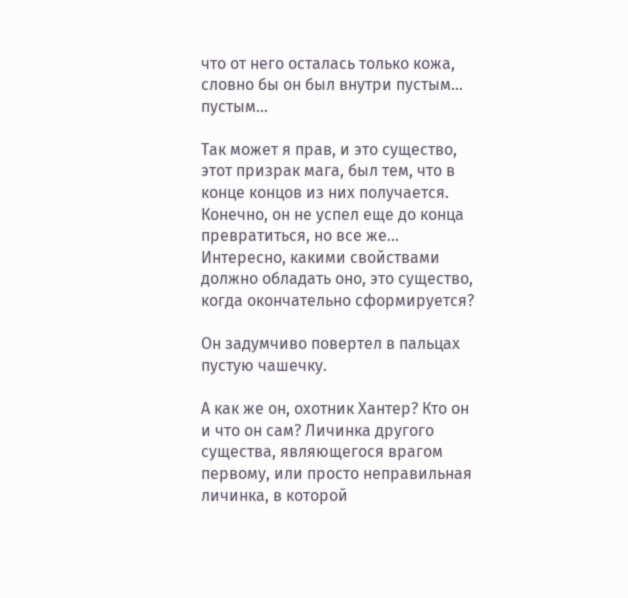что от него осталась только кожа, словно бы он был внутри пустым... пустым...

Так может я прав, и это существо, этот призрак мага, был тем, что в конце концов из них получается. Конечно, он не успел еще до конца превратиться, но все же... Интересно, какими свойствами должно обладать оно, это существо, когда окончательно сформируется?

Он задумчиво повертел в пальцах пустую чашечку.

А как же он, охотник Хантер? Кто он и что он сам? Личинка другого существа, являющегося врагом первому, или просто неправильная личинка, в которой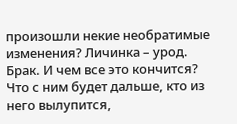произошли некие необратимые изменения? Личинка – урод. Брак. И чем все это кончится? Что с ним будет дальше, кто из него вылупится,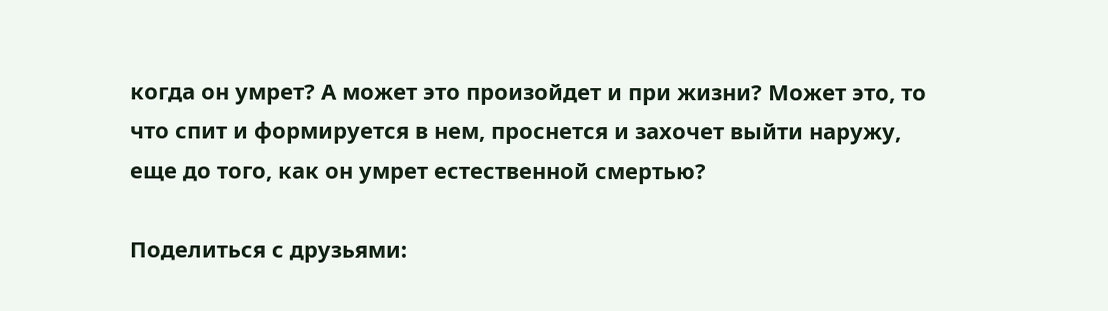когда он умрет? А может это произойдет и при жизни? Может это, то что спит и формируется в нем, проснется и захочет выйти наружу, еще до того, как он умрет естественной смертью?

Поделиться с друзьями: